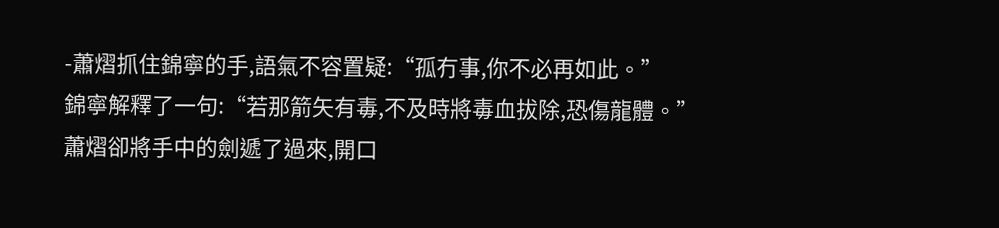-蕭熠抓住錦寧的手,語氣不容置疑:“孤冇事,你不必再如此。”
錦寧解釋了一句:“若那箭矢有毒,不及時將毒血拔除,恐傷龍體。”
蕭熠卻將手中的劍遞了過來,開口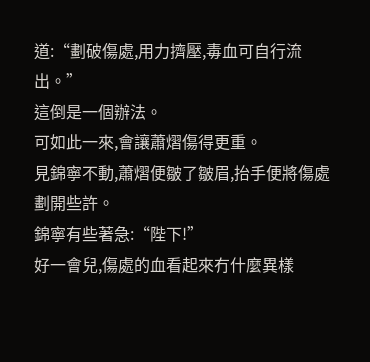道:“劃破傷處,用力擠壓,毒血可自行流出。”
這倒是一個辦法。
可如此一來,會讓蕭熠傷得更重。
見錦寧不動,蕭熠便皺了皺眉,抬手便將傷處劃開些許。
錦寧有些著急:“陛下!”
好一會兒,傷處的血看起來冇什麼異樣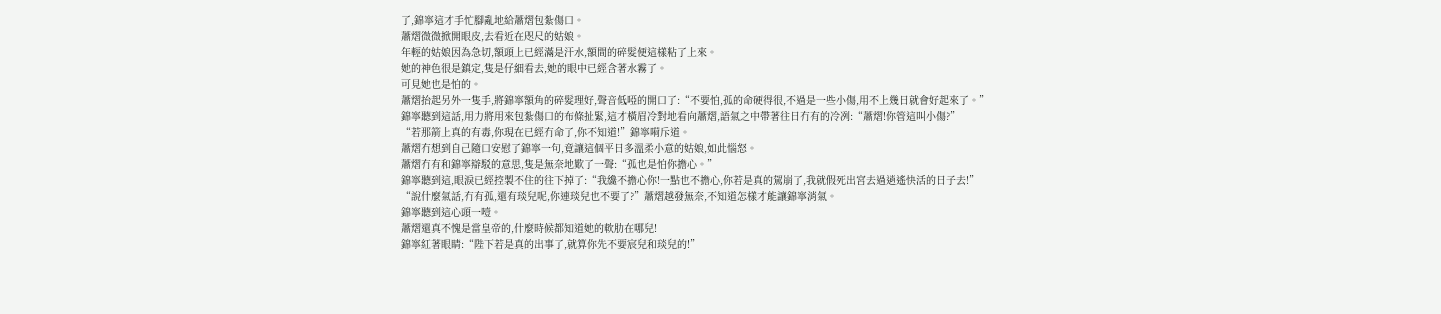了,錦寧這才手忙腳亂地給蕭熠包紮傷口。
蕭熠微微掀開眼皮,去看近在咫尺的姑娘。
年輕的姑娘因為急切,額頭上已經滿是汗水,額間的碎髮便這樣粘了上來。
她的神色很是鎮定,隻是仔細看去,她的眼中已經含著水霧了。
可見她也是怕的。
蕭熠抬起另外一隻手,將錦寧額角的碎髮理好,聲音低啞的開口了:“不要怕,孤的命硬得很,不過是一些小傷,用不上幾日就會好起來了。”
錦寧聽到這話,用力將用來包紮傷口的布條扯緊,這才橫眉冷對地看向蕭熠,語氣之中帶著往日冇有的冷冽:“蕭熠!你管這叫小傷?”
“若那箭上真的有毒,你現在已經冇命了,你不知道!”錦寧嗬斥道。
蕭熠冇想到自己隨口安慰了錦寧一句,竟讓這個平日多溫柔小意的姑娘,如此惱怒。
蕭熠冇有和錦寧辯駁的意思,隻是無奈地歎了一聲:“孤也是怕你擔心。”
錦寧聽到這,眼淚已經控製不住的往下掉了:“我纔不擔心你!一點也不擔心,你若是真的駕崩了,我就假死出宮去過逍遙快活的日子去!”
“說什麼氣話,冇有孤,還有琰兒呢,你連琰兒也不要了?”蕭熠越發無奈,不知道怎樣才能讓錦寧消氣。
錦寧聽到這心頭一噎。
蕭熠還真不愧是當皇帝的,什麼時候都知道她的軟肋在哪兒!
錦寧紅著眼睛:“陛下若是真的出事了,就算你先不要宸兒和琰兒的!”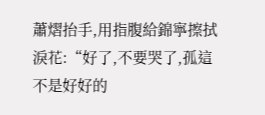蕭熠抬手,用指腹給錦寧擦拭淚花:“好了,不要哭了,孤這不是好好的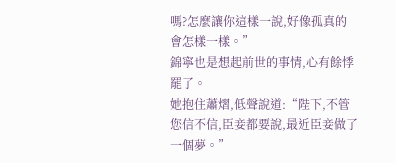嗎?怎麼讓你這樣一說,好像孤真的會怎樣一樣。”
錦寧也是想起前世的事情,心有餘悸罷了。
她抱住蕭熠,低聲說道:“陛下,不管您信不信,臣妾都要說,最近臣妾做了一個夢。”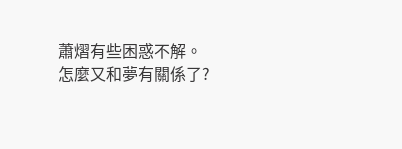蕭熠有些困惑不解。
怎麼又和夢有關係了?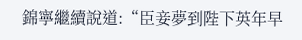錦寧繼續說道:“臣妾夢到陛下英年早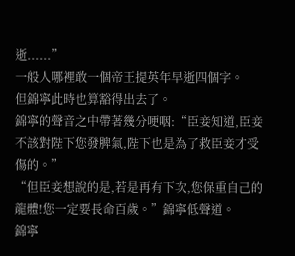逝......”
一般人哪裡敢一個帝王提英年早逝四個字。
但錦寧此時也算豁得出去了。
錦寧的聲音之中帶著幾分哽咽:“臣妾知道,臣妾不該對陛下您發脾氣,陛下也是為了救臣妾才受傷的。”
“但臣妾想說的是,若是再有下次,您保重自己的龍體!您一定要長命百歲。”錦寧低聲道。
錦寧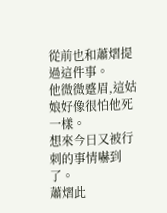從前也和蕭熠提過這件事。
他微微蹙眉,這姑娘好像很怕他死一樣。
想來今日又被行刺的事情嚇到了。
蕭熠此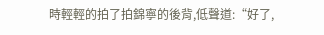時輕輕的拍了拍錦寧的後背,低聲道:“好了,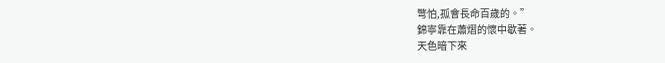彆怕,孤會長命百歲的。”
錦寧靠在蕭熠的懷中歇著。
天色暗下來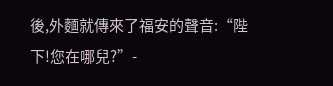後,外麵就傳來了福安的聲音:“陛下!您在哪兒?”-